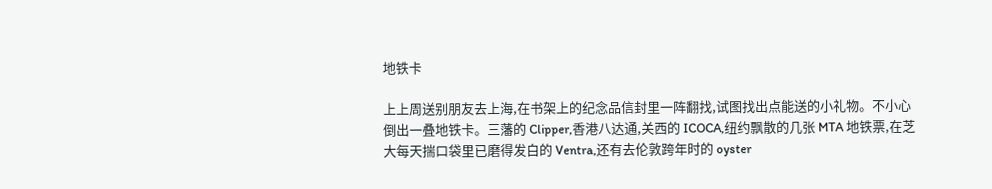地铁卡

上上周送别朋友去上海,在书架上的纪念品信封里一阵翻找,试图找出点能送的小礼物。不小心倒出一叠地铁卡。三藩的 Clipper,香港八达通,关西的 ICOCA,纽约飘散的几张 MTA 地铁票,在芝大每天揣口袋里已磨得发白的 Ventra,还有去伦敦跨年时的 oyster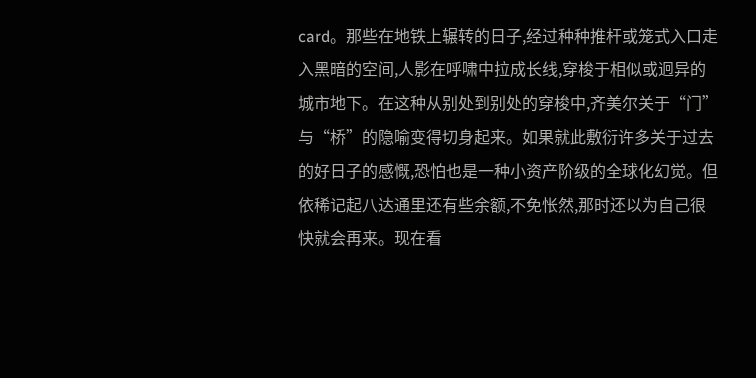card。那些在地铁上辗转的日子,经过种种推杆或笼式入口走入黑暗的空间,人影在呼啸中拉成长线,穿梭于相似或迥异的城市地下。在这种从别处到别处的穿梭中,齐美尔关于“门”与“桥”的隐喻变得切身起来。如果就此敷衍许多关于过去的好日子的感慨,恐怕也是一种小资产阶级的全球化幻觉。但依稀记起八达通里还有些余额,不免怅然,那时还以为自己很快就会再来。现在看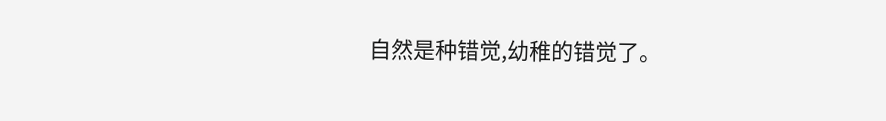自然是种错觉,幼稚的错觉了。